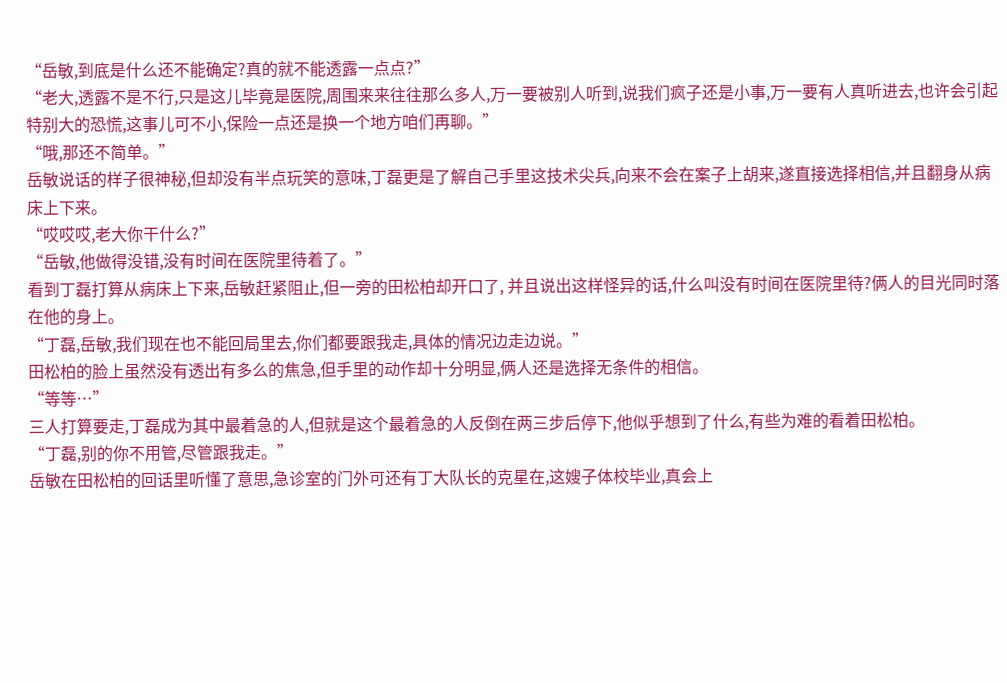“岳敏,到底是什么还不能确定?真的就不能透露一点点?”
“老大,透露不是不行,只是这儿毕竟是医院,周围来来往往那么多人,万一要被别人听到,说我们疯子还是小事,万一要有人真听进去,也许会引起特别大的恐慌,这事儿可不小,保险一点还是换一个地方咱们再聊。”
“哦,那还不简单。”
岳敏说话的样子很神秘,但却没有半点玩笑的意味,丁磊更是了解自己手里这技术尖兵,向来不会在案子上胡来,遂直接选择相信,并且翻身从病床上下来。
“哎哎哎,老大你干什么?”
“岳敏,他做得没错,没有时间在医院里待着了。”
看到丁磊打算从病床上下来,岳敏赶紧阻止,但一旁的田松柏却开口了, 并且说出这样怪异的话,什么叫没有时间在医院里待?俩人的目光同时落在他的身上。
“丁磊,岳敏,我们现在也不能回局里去,你们都要跟我走,具体的情况边走边说。”
田松柏的脸上虽然没有透出有多么的焦急,但手里的动作却十分明显,俩人还是选择无条件的相信。
“等等…”
三人打算要走,丁磊成为其中最着急的人,但就是这个最着急的人反倒在两三步后停下,他似乎想到了什么,有些为难的看着田松柏。
“丁磊,别的你不用管,尽管跟我走。”
岳敏在田松柏的回话里听懂了意思,急诊室的门外可还有丁大队长的克星在,这嫂子体校毕业,真会上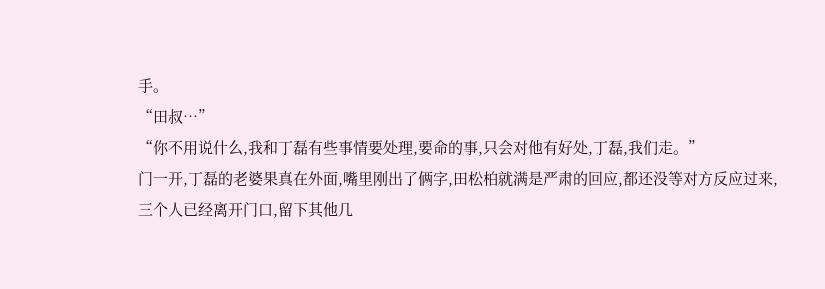手。
“田叔…”
“你不用说什么,我和丁磊有些事情要处理,要命的事,只会对他有好处,丁磊,我们走。”
门一开,丁磊的老婆果真在外面,嘴里刚出了俩字,田松柏就满是严肃的回应,都还没等对方反应过来,三个人已经离开门口,留下其他几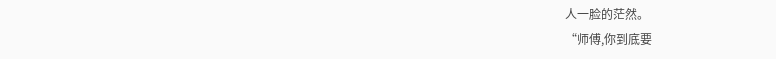人一脸的茫然。
“师傅,你到底要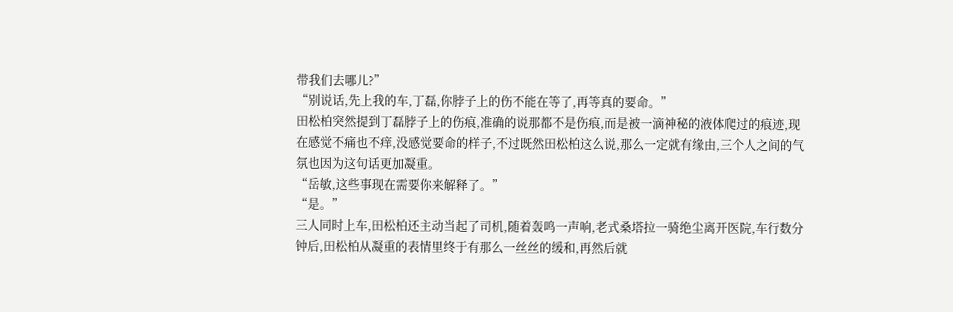带我们去哪儿?”
“别说话,先上我的车,丁磊,你脖子上的伤不能在等了,再等真的要命。”
田松柏突然提到丁磊脖子上的伤痕,准确的说那都不是伤痕,而是被一滴神秘的液体爬过的痕迹,现在感觉不痛也不痒,没感觉要命的样子,不过既然田松柏这么说,那么一定就有缘由,三个人之间的气氛也因为这句话更加凝重。
“岳敏,这些事现在需要你来解释了。”
“是。”
三人同时上车,田松柏还主动当起了司机,随着轰鸣一声响,老式桑塔拉一骑绝尘离开医院,车行数分钟后,田松柏从凝重的表情里终于有那么一丝丝的缓和,再然后就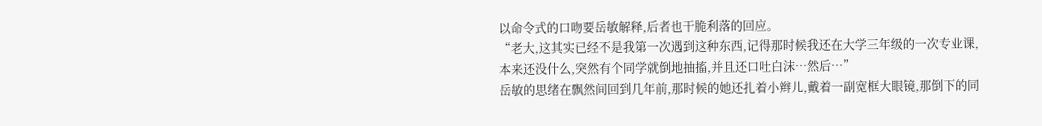以命令式的口吻要岳敏解释,后者也干脆利落的回应。
“老大,这其实已经不是我第一次遇到这种东西,记得那时候我还在大学三年级的一次专业课,本来还没什么,突然有个同学就倒地抽搐,并且还口吐白沫…然后…”
岳敏的思绪在飘然间回到几年前,那时候的她还扎着小辫儿,戴着一副宽框大眼镜,那倒下的同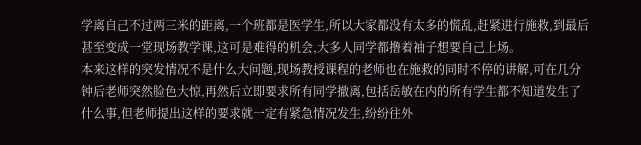学离自己不过两三米的距离,一个班都是医学生,所以大家都没有太多的慌乱,赶紧进行施救,到最后甚至变成一堂现场教学课,这可是难得的机会,大多人同学都撸着袖子想要自己上场。
本来这样的突发情况不是什么大问题,现场教授课程的老师也在施救的同时不停的讲解,可在几分钟后老师突然脸色大惊,再然后立即要求所有同学撤离,包括岳敏在内的所有学生都不知道发生了什么事,但老师提出这样的要求就一定有紧急情况发生,纷纷往外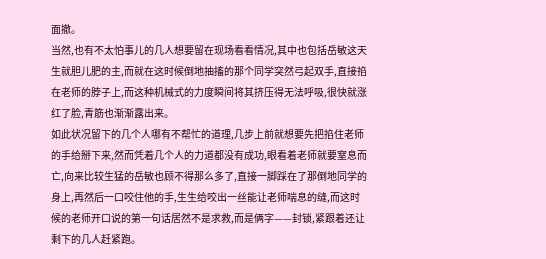面撤。
当然,也有不太怕事儿的几人想要留在现场看看情况,其中也包括岳敏这天生就胆儿肥的主,而就在这时候倒地抽搐的那个同学突然弓起双手,直接掐在老师的脖子上,而这种机械式的力度瞬间将其挤压得无法呼吸,很快就涨红了脸,青筋也渐渐露出来。
如此状况留下的几个人哪有不帮忙的道理,几步上前就想要先把掐住老师的手给掰下来,然而凭着几个人的力道都没有成功,眼看着老师就要窒息而亡,向来比较生猛的岳敏也顾不得那么多了,直接一脚踩在了那倒地同学的身上,再然后一口咬住他的手,生生给咬出一丝能让老师喘息的缝,而这时候的老师开口说的第一句话居然不是求救,而是俩字——封锁,紧跟着还让剩下的几人赶紧跑。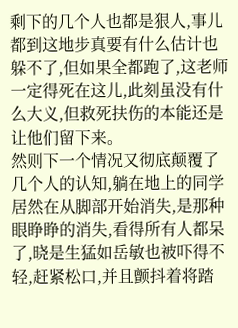剩下的几个人也都是狠人,事儿都到这地步真要有什么估计也躲不了,但如果全都跑了,这老师一定得死在这儿,此刻虽没有什么大义,但救死扶伤的本能还是让他们留下来。
然则下一个情况又彻底颠覆了几个人的认知,躺在地上的同学居然在从脚部开始消失,是那种眼睁睁的消失,看得所有人都呆了,晓是生猛如岳敏也被吓得不轻,赶紧松口,并且颤抖着将踏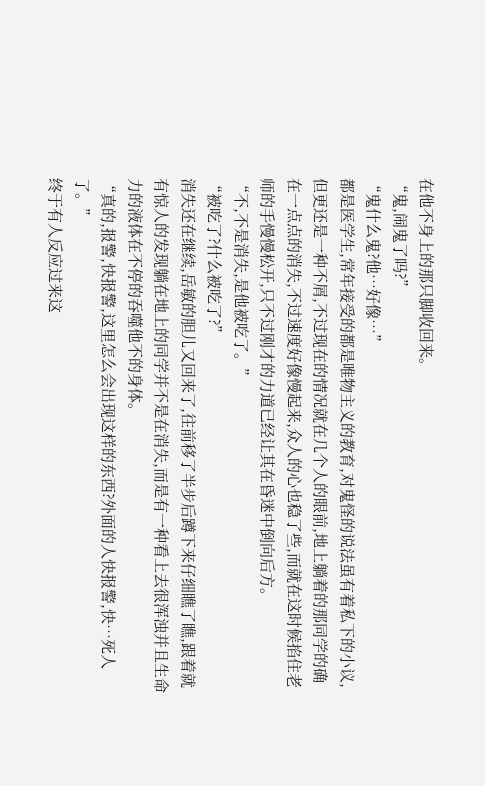在他不身上的那只脚收回来。
“鬼,闹鬼了吗?”
“鬼什么鬼?他…好像…”
都是医学生,常年接受的都是唯物主义的教育,对鬼怪的说法虽有着私下的小议,但更还是一种不屑,不过现在的情况就在几个人的眼前,地上躺着的那同学的确在一点点的消失,不过速度好像慢起来,众人的心也稳了些,而就在这时候掐住老师的手慢慢松开,只不过刚才的力道已经让其在昏迷中倒向后方。
“不,不是消失,是他被吃了。”
“被吃了?什么被吃了?”
消失还在继续,岳敏的胆儿又回来了,往前移了半步后蹲下来仔细瞧了瞧,跟着就有惊人的发现躺在地上的同学并不是在消失,而是有一种看上去很浑浊并且生命力的液体在不停的吞噬他不的身体。
“真的,报警,快报警,这里怎么会出现这样的东西?外面的人快报警,快…死人了。”
终于有人反应过来这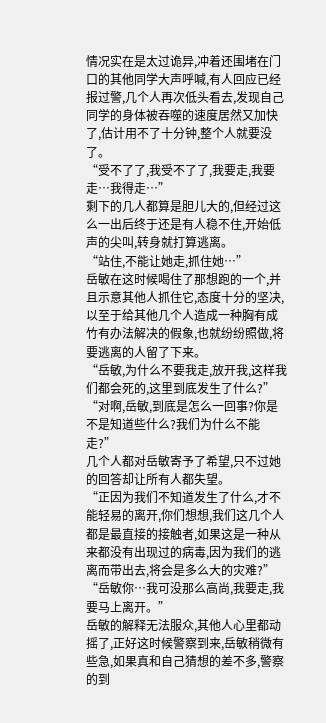情况实在是太过诡异,冲着还围堵在门口的其他同学大声呼喊,有人回应已经报过警,几个人再次低头看去,发现自己同学的身体被吞噬的速度居然又加快了,估计用不了十分钟,整个人就要没了。
“受不了了,我受不了了,我要走,我要走…我得走…”
剩下的几人都算是胆儿大的,但经过这么一出后终于还是有人稳不住,开始低声的尖叫,转身就打算逃离。
“站住,不能让她走,抓住她…”
岳敏在这时候喝住了那想跑的一个,并且示意其他人抓住它,态度十分的坚决,以至于给其他几个人造成一种胸有成竹有办法解决的假象,也就纷纷照做,将要逃离的人留了下来。
“岳敏,为什么不要我走,放开我,这样我们都会死的,这里到底发生了什么?”
“对啊,岳敏,到底是怎么一回事?你是不是知道些什么?我们为什么不能走?”
几个人都对岳敏寄予了希望,只不过她的回答却让所有人都失望。
“正因为我们不知道发生了什么,才不能轻易的离开,你们想想,我们这几个人都是最直接的接触者,如果这是一种从来都没有出现过的病毒,因为我们的逃离而带出去,将会是多么大的灾难?”
“岳敏你…我可没那么高尚,我要走,我要马上离开。”
岳敏的解释无法服众,其他人心里都动摇了,正好这时候警察到来,岳敏稍微有些急,如果真和自己猜想的差不多,警察的到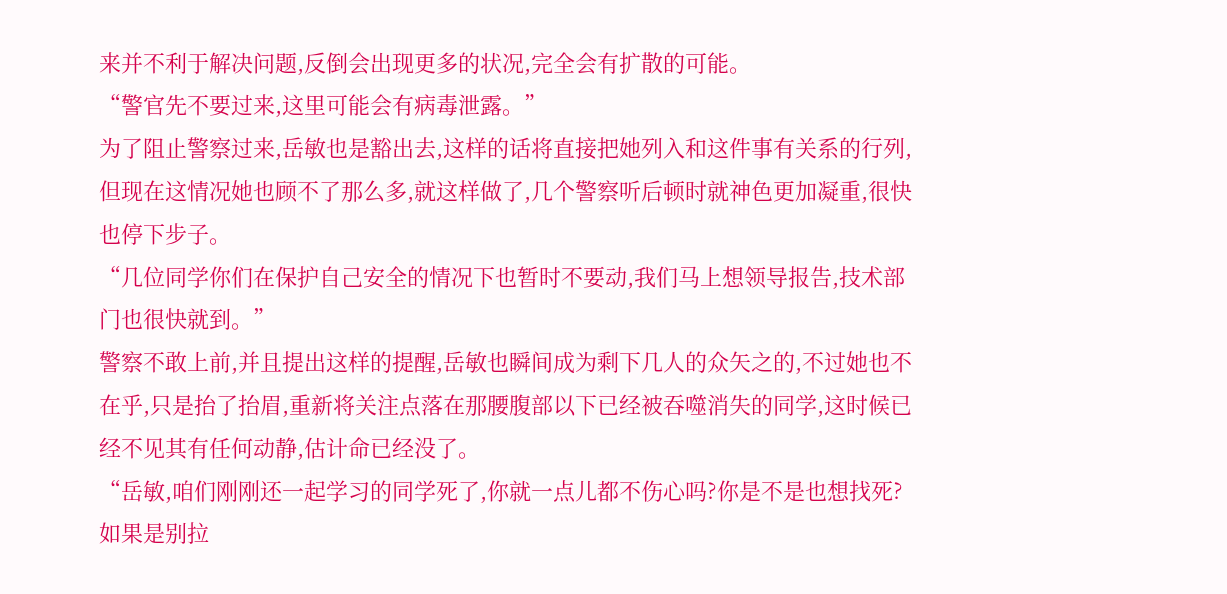来并不利于解决问题,反倒会出现更多的状况,完全会有扩散的可能。
“警官先不要过来,这里可能会有病毒泄露。”
为了阻止警察过来,岳敏也是豁出去,这样的话将直接把她列入和这件事有关系的行列,但现在这情况她也顾不了那么多,就这样做了,几个警察听后顿时就神色更加凝重,很快也停下步子。
“几位同学你们在保护自己安全的情况下也暂时不要动,我们马上想领导报告,技术部门也很快就到。”
警察不敢上前,并且提出这样的提醒,岳敏也瞬间成为剩下几人的众矢之的,不过她也不在乎,只是抬了抬眉,重新将关注点落在那腰腹部以下已经被吞噬消失的同学,这时候已经不见其有任何动静,估计命已经没了。
“岳敏,咱们刚刚还一起学习的同学死了,你就一点儿都不伤心吗?你是不是也想找死?如果是别拉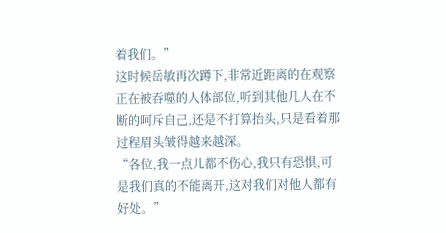着我们。”
这时候岳敏再次蹲下,非常近距离的在观察正在被吞噬的人体部位,听到其他几人在不断的呵斥自己,还是不打算抬头,只是看着那过程眉头皱得越来越深。
“各位,我一点儿都不伤心,我只有恐惧,可是我们真的不能离开,这对我们对他人都有好处。”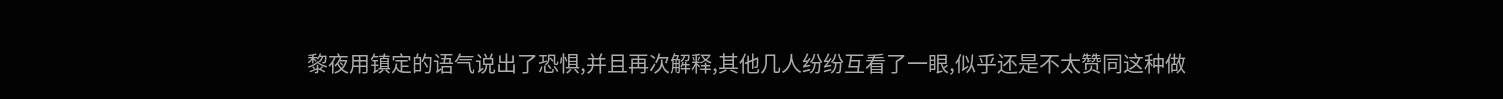黎夜用镇定的语气说出了恐惧,并且再次解释,其他几人纷纷互看了一眼,似乎还是不太赞同这种做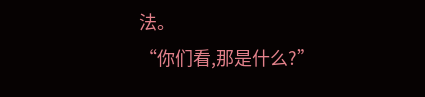法。
“你们看,那是什么?”